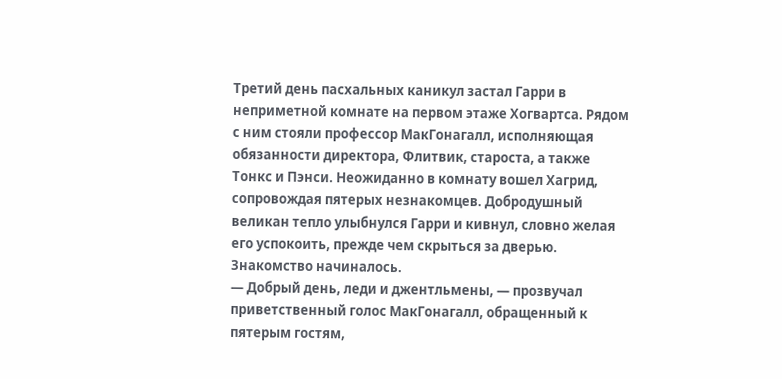Третий день пасхальных каникул застал Гарри в неприметной комнате на первом этаже Хогвартса. Рядом с ним стояли профессор МакГонагалл, исполняющая обязанности директора, Флитвик, староста, а также Тонкс и Пэнси. Неожиданно в комнату вошел Хагрид, сопровождая пятерых незнакомцев. Добродушный великан тепло улыбнулся Гарри и кивнул, словно желая его успокоить, прежде чем скрыться за дверью. Знакомство начиналось.
— Добрый день, леди и джентльмены, — прозвучал приветственный голос МакГонагалл, обращенный к пятерым гостям,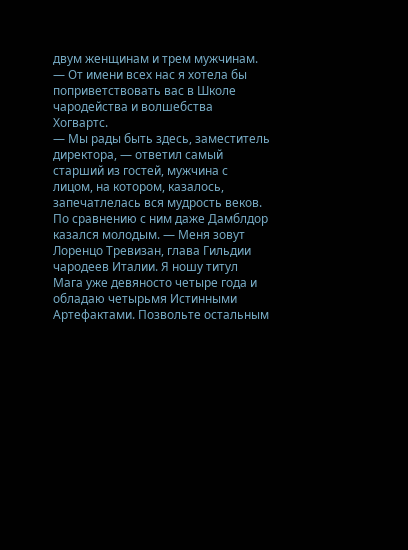двум женщинам и трем мужчинам. — От имени всех нас я хотела бы поприветствовать вас в Школе чародейства и волшебства Хогвартс.
— Мы рады быть здесь, заместитель директора, — ответил самый старший из гостей, мужчина с лицом, на котором, казалось, запечатлелась вся мудрость веков. По сравнению с ним даже Дамблдор казался молодым. — Меня зовут Лоренцо Тревизан, глава Гильдии чародеев Италии. Я ношу титул Мага уже девяносто четыре года и обладаю четырьмя Истинными Артефактами. Позвольте остальным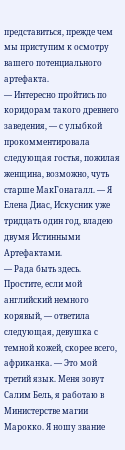представиться, прежде чем мы приступим к осмотру вашего потенциального артефакта.
— Интересно пройтись по коридорам такого древнего заведения, — с улыбкой прокомментировала следующая гостья, пожилая женщина, возможно, чуть старше МакГонагалл. — Я Елена Диас, Искусник уже тридцать один год, владею двумя Истинными Артефактами.
— Рада быть здесь. Простите, если мой английский немного корявый, — ответила следующая, девушка с темной кожей, скорее всего, африканка. — Это мой третий язык. Меня зовут Салим Бель, я работаю в Министерстве магии Марокко. Я ношу звание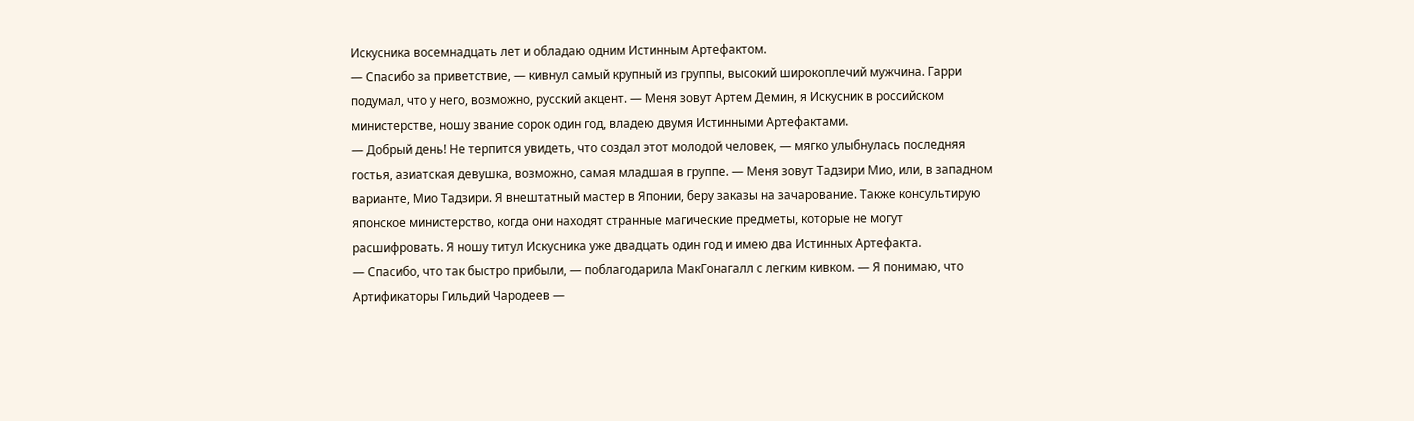Искусника восемнадцать лет и обладаю одним Истинным Артефактом.
— Спасибо за приветствие, — кивнул самый крупный из группы, высокий широкоплечий мужчина. Гарри подумал, что у него, возможно, русский акцент. — Меня зовут Артем Демин, я Искусник в российском министерстве, ношу звание сорок один год, владею двумя Истинными Артефактами.
— Добрый день! Не терпится увидеть, что создал этот молодой человек, — мягко улыбнулась последняя гостья, азиатская девушка, возможно, самая младшая в группе. — Меня зовут Тадзири Мио, или, в западном варианте, Мио Тадзири. Я внештатный мастер в Японии, беру заказы на зачарование. Также консультирую японское министерство, когда они находят странные магические предметы, которые не могут расшифровать. Я ношу титул Искусника уже двадцать один год и имею два Истинных Артефакта.
— Спасибо, что так быстро прибыли, — поблагодарила МакГонагалл с легким кивком. — Я понимаю, что Артификаторы Гильдий Чародеев —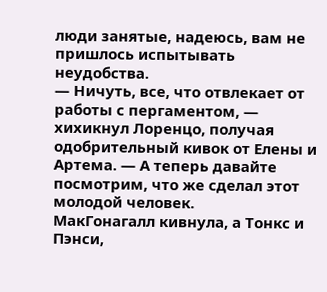люди занятые, надеюсь, вам не пришлось испытывать неудобства.
— Ничуть, все, что отвлекает от работы с пергаментом, — хихикнул Лоренцо, получая одобрительный кивок от Елены и Артема. — А теперь давайте посмотрим, что же сделал этот молодой человек.
МакГонагалл кивнула, а Тонкс и Пэнси,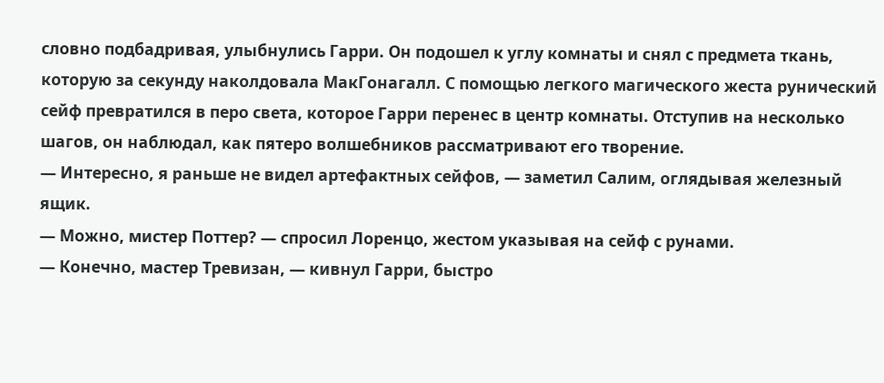словно подбадривая, улыбнулись Гарри. Он подошел к углу комнаты и снял с предмета ткань, которую за секунду наколдовала МакГонагалл. С помощью легкого магического жеста рунический сейф превратился в перо света, которое Гарри перенес в центр комнаты. Отступив на несколько шагов, он наблюдал, как пятеро волшебников рассматривают его творение.
— Интересно, я раньше не видел артефактных сейфов, — заметил Салим, оглядывая железный ящик.
— Можно, мистер Поттер? — спросил Лоренцо, жестом указывая на сейф с рунами.
— Конечно, мастер Тревизан, — кивнул Гарри, быстро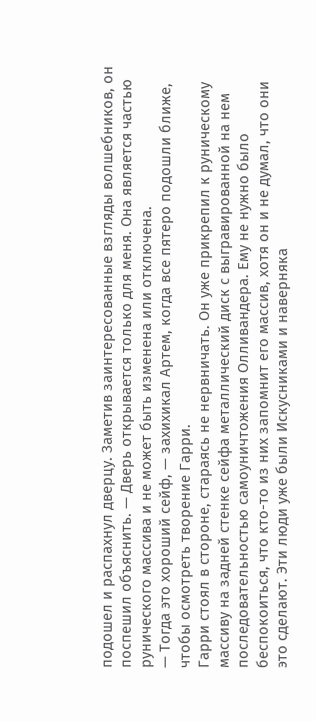подошел и распахнул дверцу. Заметив заинтересованные взгляды волшебников, он поспешил объяснить. — Дверь открывается только для меня. Она является частью рунического массива и не может быть изменена или отключена.
— Тогда это хороший сейф, — захихикал Артем, когда все пятеро подошли ближе, чтобы осмотреть творение Гарри.
Гарри стоял в стороне, стараясь не нервничать. Он уже прикрепил к руническому массиву на задней стенке сейфа металлический диск с выгравированной на нем последовательностью самоуничтожения Олливандера. Ему не нужно было беспокоиться, что кто-то из них запомнит его массив, хотя он и не думал, что они это сделают. Эти люди уже были Искусниками и наверняка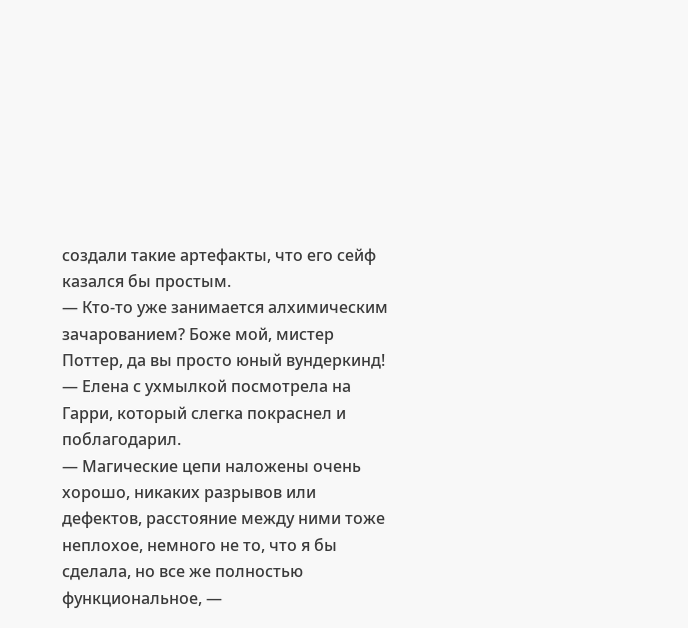создали такие артефакты, что его сейф казался бы простым.
— Кто-то уже занимается алхимическим зачарованием? Боже мой, мистер Поттер, да вы просто юный вундеркинд! — Елена с ухмылкой посмотрела на Гарри, который слегка покраснел и поблагодарил.
— Магические цепи наложены очень хорошо, никаких разрывов или дефектов, расстояние между ними тоже неплохое, немного не то, что я бы сделала, но все же полностью функциональное, —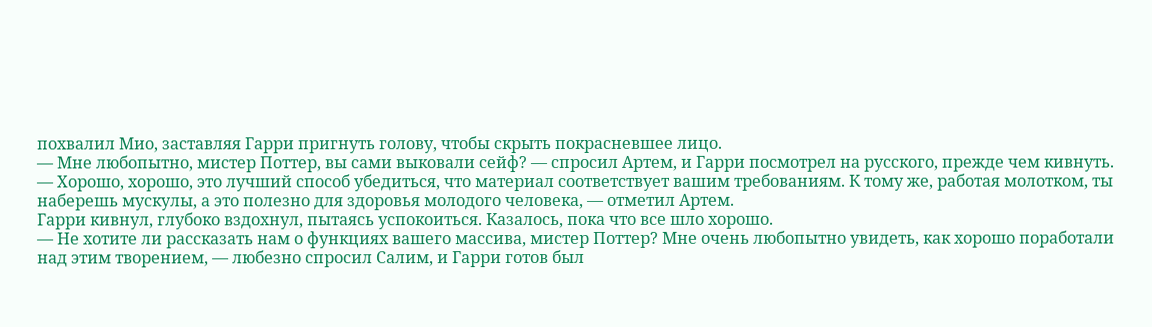похвалил Мио, заставляя Гарри пригнуть голову, чтобы скрыть покрасневшее лицо.
— Мне любопытно, мистер Поттер, вы сами выковали сейф? — спросил Артем, и Гарри посмотрел на русского, прежде чем кивнуть.
— Хорошо, хорошо, это лучший способ убедиться, что материал соответствует вашим требованиям. К тому же, работая молотком, ты наберешь мускулы, а это полезно для здоровья молодого человека, — отметил Артем.
Гарри кивнул, глубоко вздохнул, пытаясь успокоиться. Казалось, пока что все шло хорошо.
— Не хотите ли рассказать нам о функциях вашего массива, мистер Поттер? Мне очень любопытно увидеть, как хорошо поработали над этим творением, — любезно спросил Салим, и Гарри готов был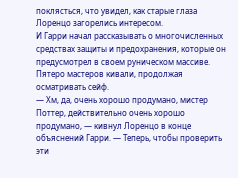поклясться, что увидел, как старые глаза Лоренцо загорелись интересом.
И Гарри начал рассказывать о многочисленных средствах защиты и предохранения, которые он предусмотрел в своем руническом массиве. Пятеро мастеров кивали, продолжая осматривать сейф.
— Хм, да, очень хорошо продумано, мистер Поттер, действительно очень хорошо продумано, — кивнул Лоренцо в конце объяснений Гарри. — Теперь, чтобы проверить эти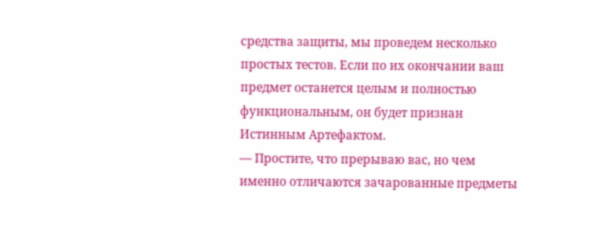средства защиты, мы проведем несколько простых тестов. Если по их окончании ваш предмет останется целым и полностью функциональным, он будет признан Истинным Артефактом.
— Простите, что прерываю вас, но чем именно отличаются зачарованные предметы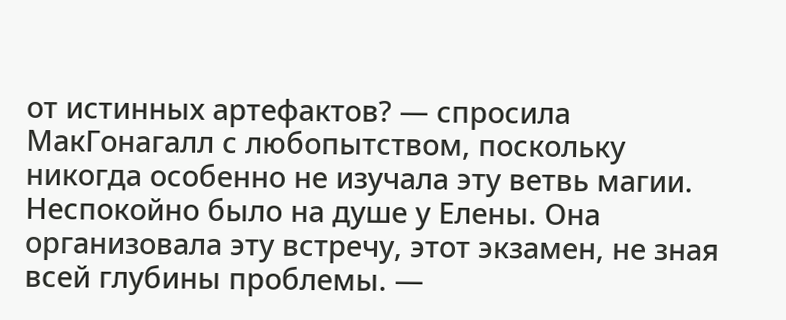от истинных артефактов? — спросила МакГонагалл с любопытством, поскольку никогда особенно не изучала эту ветвь магии.
Неспокойно было на душе у Елены. Она организовала эту встречу, этот экзамен, не зная всей глубины проблемы. —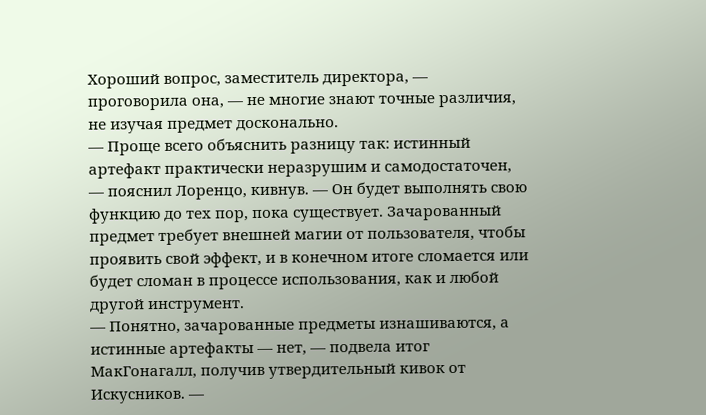Хороший вопрос, заместитель директора, — проговорила она, — не многие знают точные различия, не изучая предмет досконально.
— Проще всего объяснить разницу так: истинный артефакт практически неразрушим и самодостаточен, — пояснил Лоренцо, кивнув. — Он будет выполнять свою функцию до тех пор, пока существует. Зачарованный предмет требует внешней магии от пользователя, чтобы проявить свой эффект, и в конечном итоге сломается или будет сломан в процессе использования, как и любой другой инструмент.
— Понятно, зачарованные предметы изнашиваются, а истинные артефакты — нет, — подвела итог МакГонагалл, получив утвердительный кивок от Искусников. —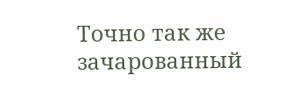Точно так же зачарованный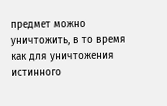предмет можно уничтожить, в то время как для уничтожения истинного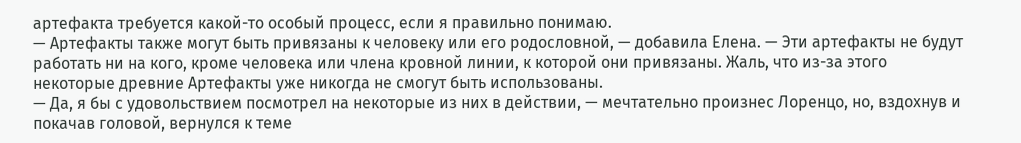артефакта требуется какой-то особый процесс, если я правильно понимаю.
— Артефакты также могут быть привязаны к человеку или его родословной, — добавила Елена. — Эти артефакты не будут работать ни на кого, кроме человека или члена кровной линии, к которой они привязаны. Жаль, что из-за этого некоторые древние Артефакты уже никогда не смогут быть использованы.
— Да, я бы с удовольствием посмотрел на некоторые из них в действии, — мечтательно произнес Лоренцо, но, вздохнув и покачав головой, вернулся к теме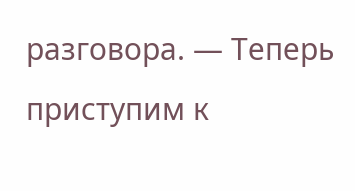разговора. — Теперь приступим к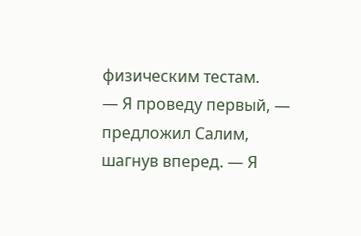физическим тестам.
— Я проведу первый, — предложил Салим, шагнув вперед. — Я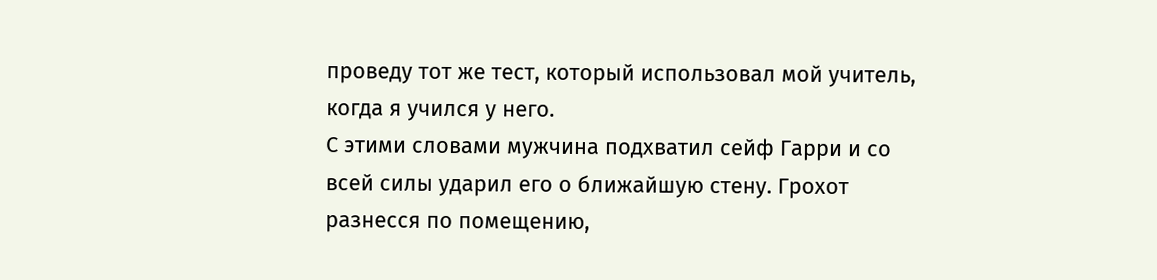проведу тот же тест, который использовал мой учитель, когда я учился у него.
С этими словами мужчина подхватил сейф Гарри и со всей силы ударил его о ближайшую стену. Грохот разнесся по помещению,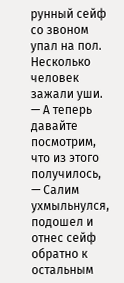рунный сейф со звоном упал на пол. Несколько человек зажали уши.
— А теперь давайте посмотрим, что из этого получилось, — Салим ухмыльнулся, подошел и отнес сейф обратно к остальным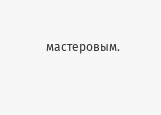мастеровым.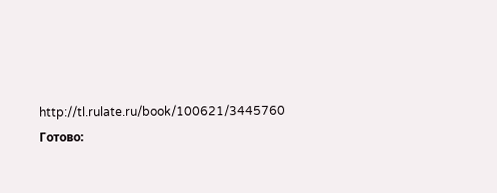http://tl.rulate.ru/book/100621/3445760
Готово: